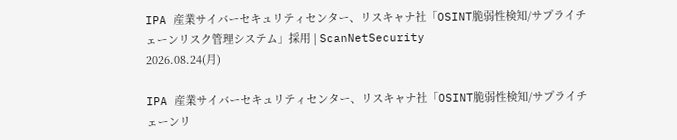IPA 産業サイバーセキュリティセンター、リスキャナ社「OSINT脆弱性検知/サプライチェーンリスク管理システム」採用 | ScanNetSecurity
2026.08.24(月)

IPA 産業サイバーセキュリティセンター、リスキャナ社「OSINT脆弱性検知/サプライチェーンリ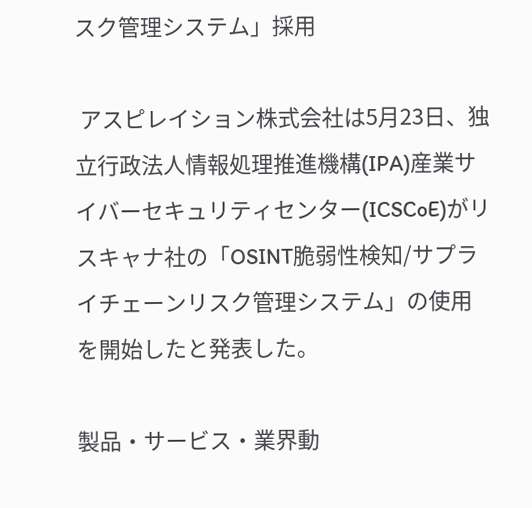スク管理システム」採用

 アスピレイション株式会社は5月23日、独立行政法人情報処理推進機構(IPA)産業サイバーセキュリティセンター(ICSCoE)がリスキャナ社の「OSINT脆弱性検知/サプライチェーンリスク管理システム」の使用を開始したと発表した。

製品・サービス・業界動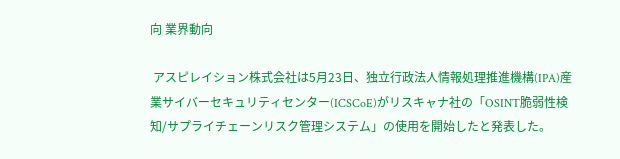向 業界動向

 アスピレイション株式会社は5月23日、独立行政法人情報処理推進機構(IPA)産業サイバーセキュリティセンター(ICSCoE)がリスキャナ社の「OSINT脆弱性検知/サプライチェーンリスク管理システム」の使用を開始したと発表した。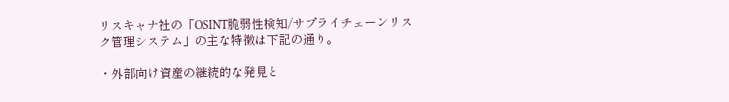リスキャナ社の「OSINT脆弱性検知/サプライチェーンリスク管理システム」の主な特徴は下記の通り。

・外部向け資産の継続的な発見と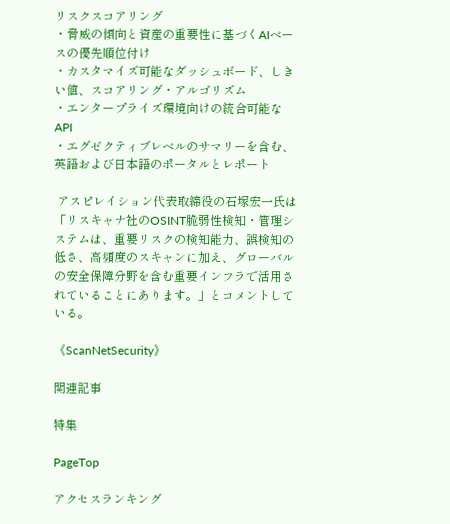リスクスコアリング
・脅威の傾向と資産の重要性に基づくAIベースの優先順位付け
・カスタマイズ可能なダッシュボード、しきい値、スコアリング・アルゴリズム
・エンタープライズ環境向けの統合可能なAPI
・エグゼクティブレベルのサマリーを含む、英語および日本語のポータルとレポート

 アスピレイション代表取締役の石塚宏一氏は「リスキャナ社のOSINT脆弱性検知・管理システムは、重要リスクの検知能力、誤検知の低さ、高頻度のスキャンに加え、グローバルの安全保障分野を含む重要インフラで活用されていることにあります。」とコメントしている。

《ScanNetSecurity》

関連記事

特集

PageTop

アクセスランキング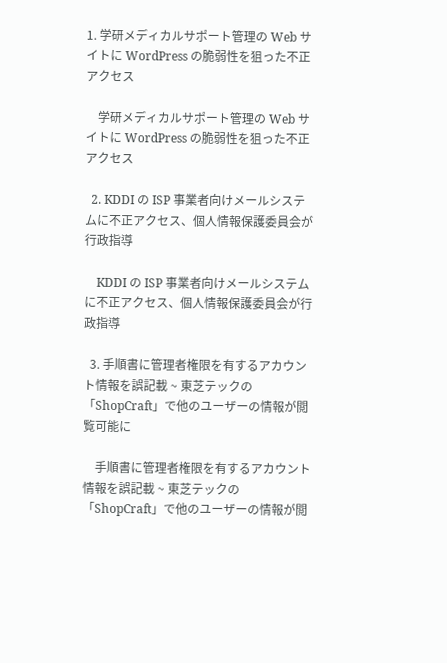1. 学研メディカルサポート管理の Web サイトに WordPress の脆弱性を狙った不正アクセス

    学研メディカルサポート管理の Web サイトに WordPress の脆弱性を狙った不正アクセス

  2. KDDI の ISP 事業者向けメールシステムに不正アクセス、個人情報保護委員会が行政指導

    KDDI の ISP 事業者向けメールシステムに不正アクセス、個人情報保護委員会が行政指導

  3. 手順書に管理者権限を有するアカウント情報を誤記載 ~ 東芝テックの「ShopCraft」で他のユーザーの情報が閲覧可能に

    手順書に管理者権限を有するアカウント情報を誤記載 ~ 東芝テックの「ShopCraft」で他のユーザーの情報が閲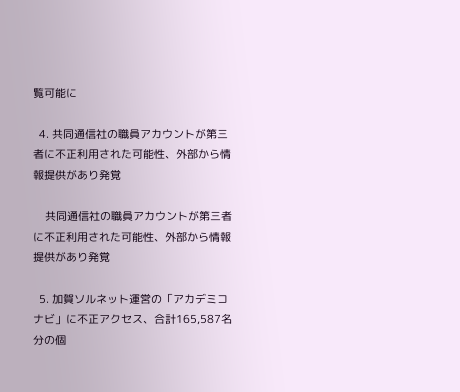覧可能に

  4. 共同通信社の職員アカウントが第三者に不正利用された可能性、外部から情報提供があり発覚

    共同通信社の職員アカウントが第三者に不正利用された可能性、外部から情報提供があり発覚

  5. 加賀ソルネット運営の「アカデミコナビ」に不正アクセス、合計165,587名分の個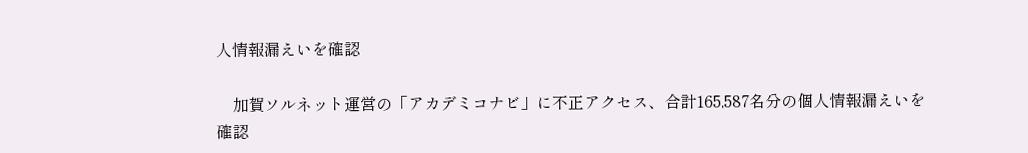人情報漏えいを確認

    加賀ソルネット運営の「アカデミコナビ」に不正アクセス、合計165,587名分の個人情報漏えいを確認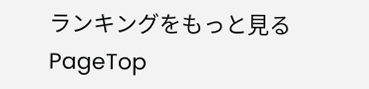ランキングをもっと見る
PageTop